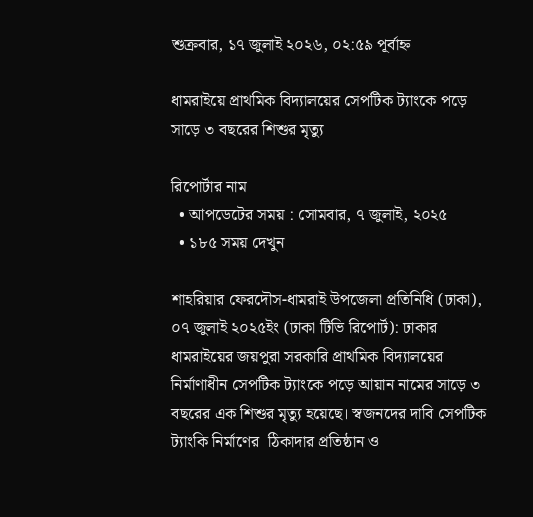শুক্রবার, ১৭ জুলাই ২০২৬, ০২:৫৯ পূর্বাহ্ন

ধামরাইয়ে প্রাথমিক বিদ্যালয়ের সেপটিক ট্যাংকে পড়ে সাড়ে ৩ বছরের শিশুর মৃত্যু

রিপোর্টার নাম
  • আপডেটের সময় : সোমবার, ৭ জুলাই, ২০২৫
  • ১৮৫ সময় দেখুন

শাহরিয়ার ফেরদৌস-ধামরাই উপজেলা প্রতিনিধি (ঢাকা), ০৭ জুলাই ২০২৫ইং (ঢাকা টিভি রিপোর্ট): ঢাকার ধামরাইয়ের জয়পুরা সরকারি প্রাথমিক বিদ্যালয়ের নির্মাণাধীন সেপটিক ট্যাংকে পড়ে আয়ান নামের সাড়ে ৩ বছরের এক শিশুর মৃত্যু হয়েছে। স্বজনদের দাবি সেপটিক ট্যাংকি নির্মাণের  ঠিকাদার প্রতিষ্ঠান ও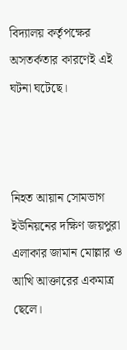বিদ্যালয় কর্তৃপক্ষের  অসতর্কতার কারণেই এই ঘটনা ঘটেছে।



নিহত আয়ান সোমভাগ ইউনিয়নের দক্ষিণ জয়পুরা এলাকার জামান মোল্লার ও আখি আক্তারের একমাত্র ছেলে।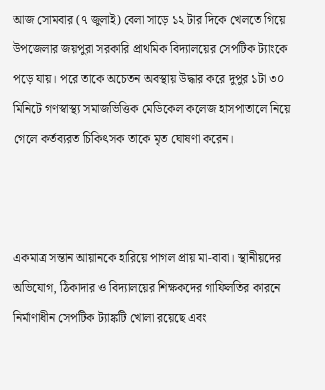আজ সোমবার (৭ জুলাই) বেলা সাড়ে ১২ টার দিকে খেলতে গিয়ে উপজেলার জয়পুরা সরকারি প্রাথমিক বিদ্যালয়ের সেপটিক ট্যাংকে পড়ে যায়। পরে তাকে অচেতন অবস্থায় উদ্ধার করে দুপুর ১টা ৩০ মিনিটে গণস্বাস্থ্য সমাজভিত্তিক মেডিকেল কলেজ হাসপাতালে নিয়ে গেলে কর্তব্যরত চিকিৎসক তাকে মৃত ঘোষণা করেন।



একমাত্র সন্তান আয়ানকে হারিয়ে পাগল প্রায় মা-বাবা। স্থানীয়দের অভিযোগ, ঠিকাদার ও বিদ্যালয়ের শিক্ষকদের গাফিলতির কারনে নির্মাণাধীন সেপটিক ট্যাঙ্কটি খোলা রয়েছে এবং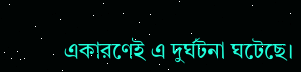একারণেই এ দুর্ঘটনা ঘটেছে।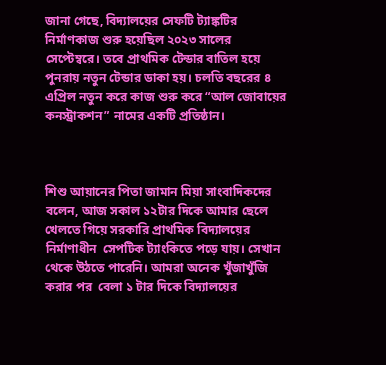জানা গেছে, বিদ্যালয়ের সেফটি ট্যাঙ্কটির নির্মাণকাজ শুরু হয়েছিল ২০২৩ সালের সেপ্টেম্বরে। তবে প্রাথমিক টেন্ডার বাতিল হয়ে পুনরায় নতুন টেন্ডার ডাকা হয়। চলতি বছরের ৪ এপ্রিল নতুন করে কাজ শুরু করে “আল জোবায়ের কনস্ট্রাকশন” নামের একটি প্রতিষ্ঠান।



শিশু আয়ানের পিতা জামান মিয়া সাংবাদিকদের  বলেন, আজ সকাল ১২টার দিকে আমার ছেলে খেলতে গিয়ে সরকারি প্রাথমিক বিদ্যালয়ের নির্মাণাধীন  সেপটিক ট্যাংকিতে পড়ে যায়। সেখান থেকে উঠতে পারেনি। আমরা অনেক খুঁজাখুঁজি করার পর  বেলা ১ টার দিকে বিদ্যালয়ের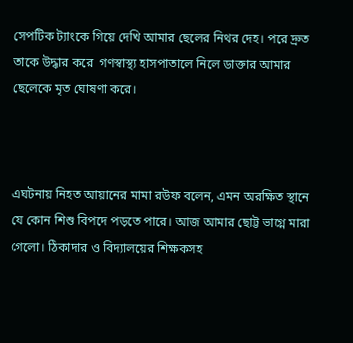সেপটিক ট্যাংকে গিয়ে দেখি আমার ছেলের নিথর দেহ। পরে দ্রুত তাকে উদ্ধার করে  গণস্বাস্থ্য হাসপাতালে নিলে ডাক্তার আমার ছেলেকে মৃত ঘোষণা করে।



এঘটনায় নিহত আয়ানের মামা রউফ বলেন, এমন অরক্ষিত স্থানে যে কোন শিশু বিপদে পড়তে পারে। আজ আমার ছোট্ট ভাগ্নে মারা গেলো। ঠিকাদার ও বিদ্যালয়ের শিক্ষকসহ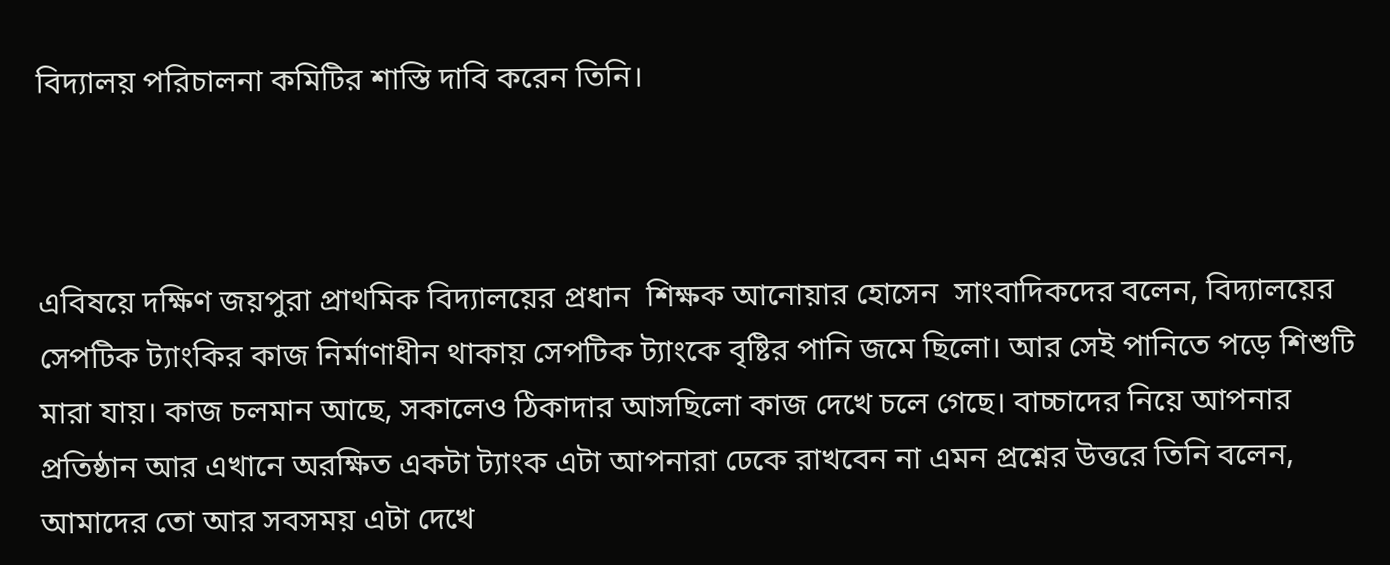বিদ্যালয় পরিচালনা কমিটির শাস্তি দাবি করেন তিনি।



এবিষয়ে দক্ষিণ জয়পুরা প্রাথমিক বিদ্যালয়ের প্রধান  শিক্ষক আনোয়ার হোসেন  সাংবাদিকদের বলেন, বিদ্যালয়ের সেপটিক ট্যাংকির কাজ নির্মাণাধীন থাকায় সেপটিক ট্যাংকে বৃষ্টির পানি জমে ছিলো। আর সেই পানিতে পড়ে শিশুটি মারা যায়। কাজ চলমান আছে, সকালেও ঠিকাদার আসছিলো কাজ দেখে চলে গেছে। বাচ্চাদের নিয়ে আপনার প্রতিষ্ঠান আর এখানে অরক্ষিত একটা ট্যাংক এটা আপনারা ঢেকে রাখবেন না এমন প্রশ্নের উত্তরে তিনি বলেন, আমাদের তো আর সবসময় এটা দেখে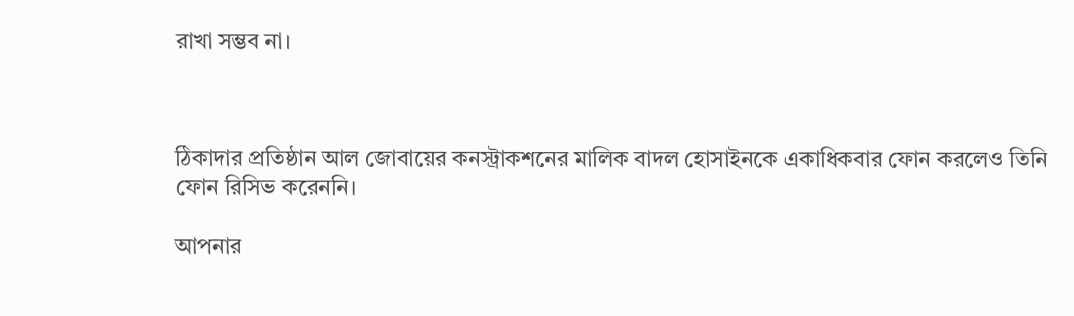রাখা সম্ভব না।



ঠিকাদার প্রতিষ্ঠান আল জোবায়ের কনস্ট্রাকশনের মালিক বাদল হোসাইনকে একাধিকবার ফোন করলেও তিনি ফোন রিসিভ করেননি।

আপনার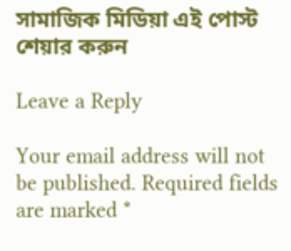সামাজিক মিডিয়া এই পোস্ট শেয়ার করুন

Leave a Reply

Your email address will not be published. Required fields are marked *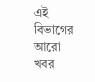এই বিভাগের আরো খবর